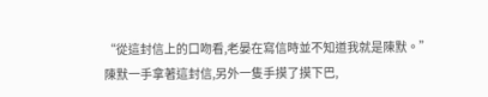“從這封信上的口吻看,老晏在寫信時並不知道我就是陳默。”
陳默一手拿著這封信,另外一隻手摸了摸下巴,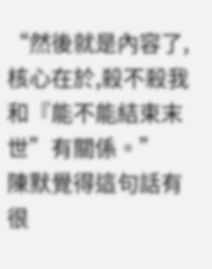“然後就是內容了,核心在於,殺不殺我和『能不能結束末世”有關係。”
陳默覺得這句話有很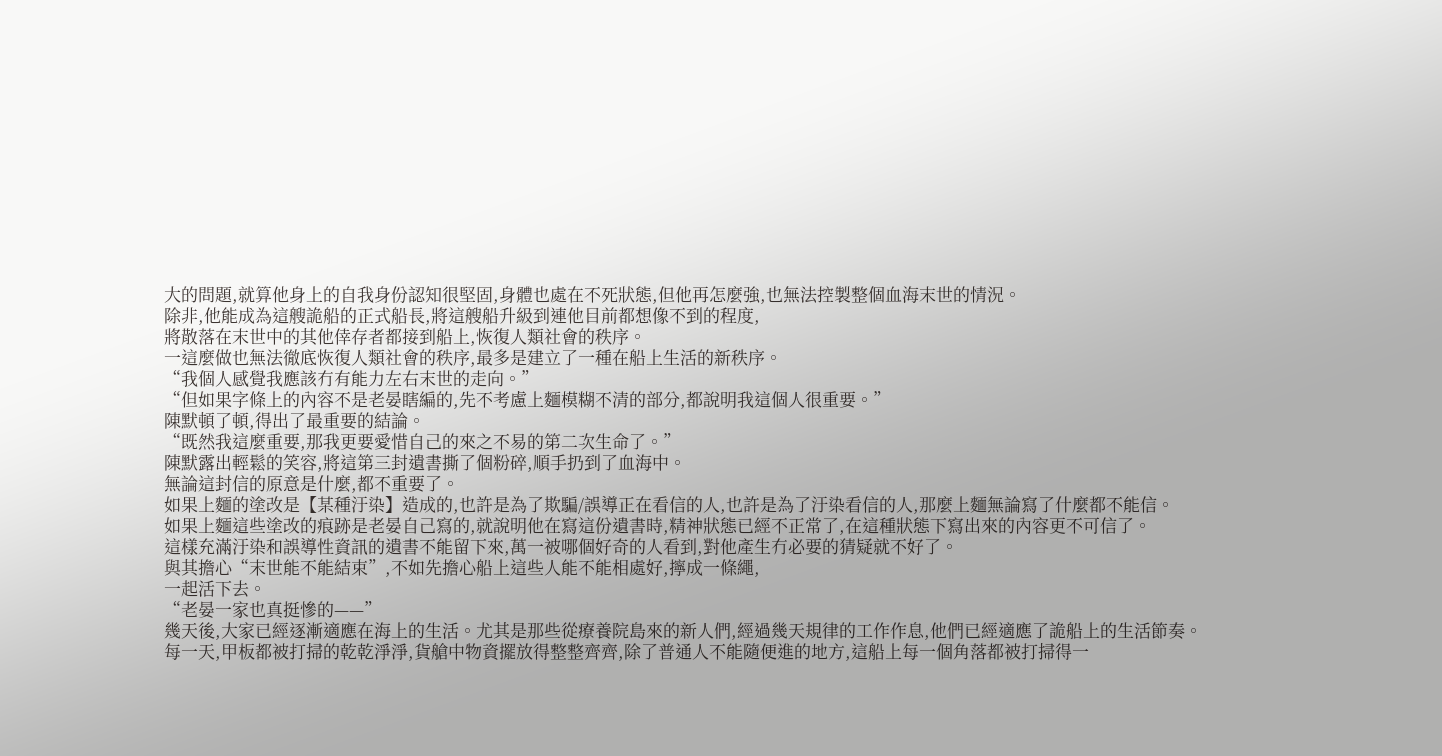大的問題,就算他身上的自我身份認知很堅固,身體也處在不死狀態,但他再怎麼強,也無法控製整個血海末世的情況。
除非,他能成為這艘詭船的正式船長,將這艘船升級到連他目前都想像不到的程度,
將散落在末世中的其他倖存者都接到船上,恢復人類社會的秩序。
一這麼做也無法徹底恢復人類社會的秩序,最多是建立了一種在船上生活的新秩序。
“我個人感覺我應該冇有能力左右末世的走向。”
“但如果字條上的內容不是老晏瞎編的,先不考慮上麵模糊不清的部分,都說明我這個人很重要。”
陳默頓了頓,得出了最重要的結論。
“既然我這麼重要,那我更要愛惜自己的來之不易的第二次生命了。”
陳默露出輕鬆的笑容,將這第三封遺書撕了個粉碎,順手扔到了血海中。
無論這封信的原意是什麼,都不重要了。
如果上麵的塗改是【某種汙染】造成的,也許是為了欺騙/誤導正在看信的人,也許是為了汙染看信的人,那麼上麵無論寫了什麼都不能信。
如果上麵這些塗改的痕跡是老晏自己寫的,就說明他在寫這份遺書時,精神狀態已經不正常了,在這種狀態下寫出來的內容更不可信了。
這樣充滿汙染和誤導性資訊的遺書不能留下來,萬一被哪個好奇的人看到,對他產生冇必要的猜疑就不好了。
與其擔心“末世能不能結束”,不如先擔心船上這些人能不能相處好,擰成一條繩,
一起活下去。
“老晏一家也真挺慘的——”
幾天後,大家已經逐漸適應在海上的生活。尤其是那些從療養院島來的新人們,經過幾天規律的工作作息,他們已經適應了詭船上的生活節奏。
每一天,甲板都被打掃的乾乾淨淨,貨艙中物資擺放得整整齊齊,除了普通人不能隨便進的地方,這船上每一個角落都被打掃得一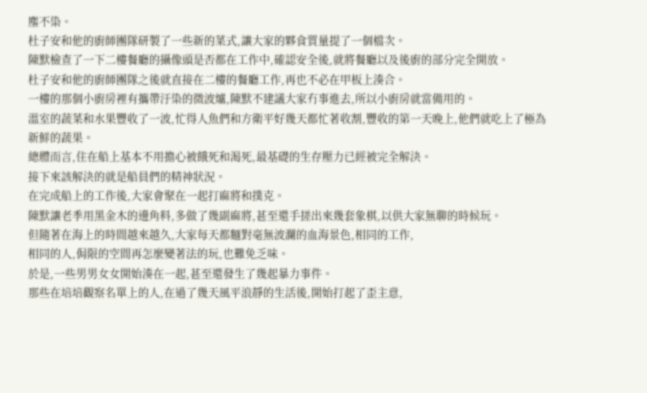塵不染。
杜子安和他的廚師團隊研製了一些新的菜式,讓大家的夥食質量提了一個檔次。
陳默檢查了一下二樓餐廳的攝像頭是否都在工作中,確認安全後,就將餐廳以及後廚的部分完全開放。
杜子安和他的廚師團隊之後就直接在二樓的餐廳工作,再也不必在甲板上湊合。
一樓的那個小廚房裡有攜帶汙染的微波爐,陳默不建議大家冇事進去,所以小廚房就當備用的。
溫室的蔬菜和水果豐收了一波,忙得人魚們和方衛平好幾天都忙著收割,豐收的第一天晚上,他們就吃上了極為新鮮的蔬果。
總體而言,住在船上基本不用擔心被餓死和渴死,最基礎的生存壓力已經被完全解決。
接下來該解決的就是船員們的精神狀況。
在完成船上的工作後,大家會聚在一起打麻將和撲克。
陳默讓老季用黑金木的邊角料,多做了幾副麻將,甚至還手搓出來幾套象棋,以供大家無聊的時候玩。
但隨著在海上的時間越來越久,大家每天都麵對毫無波瀾的血海景色,相同的工作,
相同的人,侷限的空間再怎麼變著法的玩,也難免乏味。
於是,一些男男女女開始湊在一起,甚至還發生了幾起暴力事件。
那些在培培觀察名單上的人,在過了幾天風平浪靜的生活後,開始打起了歪主意,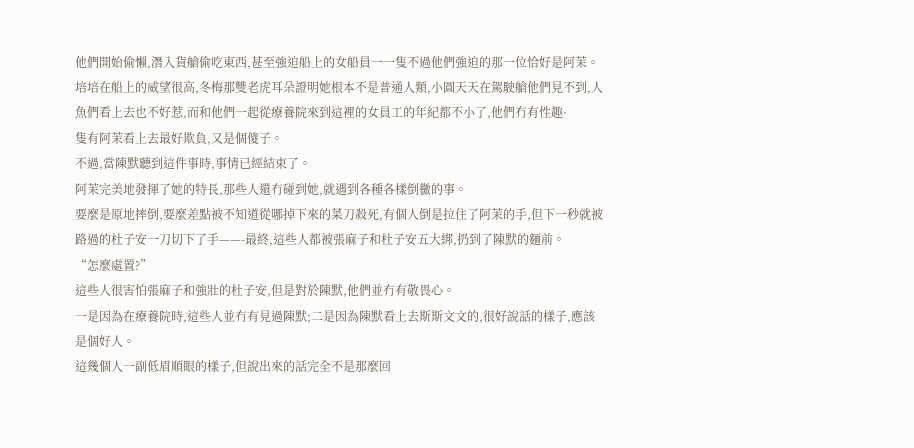他們開始偷懶,潛入貨艙偷吃東西,甚至強迫船上的女船員一一隻不過他們強迫的那一位恰好是阿茉。
培培在船上的威望很高,冬梅那雙老虎耳朵證明她根本不是普通人類,小圓天天在駕駛艙他們見不到,人魚們看上去也不好惹,而和他們一起從療養院來到這裡的女員工的年紀都不小了,他們冇有性趣·
隻有阿茉看上去最好欺負,又是個傻子。
不過,當陳默聽到這件事時,事情已經結束了。
阿茉完美地發揮了她的特長,那些人還冇碰到她,就遇到各種各樣倒黴的事。
要麼是原地摔倒,要麼差點被不知道從哪掉下來的菜刀殺死,有個人倒是拉住了阿茉的手,但下一秒就被路過的杜子安一刀切下了手——-最終,這些人都被張麻子和杜子安五大綁,扔到了陳默的麵前。
“怎麼處置?”
這些人很害怕張麻子和強壯的杜子安,但是對於陳默,他們並冇有敬畏心。
一是因為在療養院時,這些人並冇有見過陳默;二是因為陳默看上去斯斯文文的,很好說話的樣子,應該是個好人。
這幾個人一副低眉順眼的樣子,但說出來的話完全不是那麼回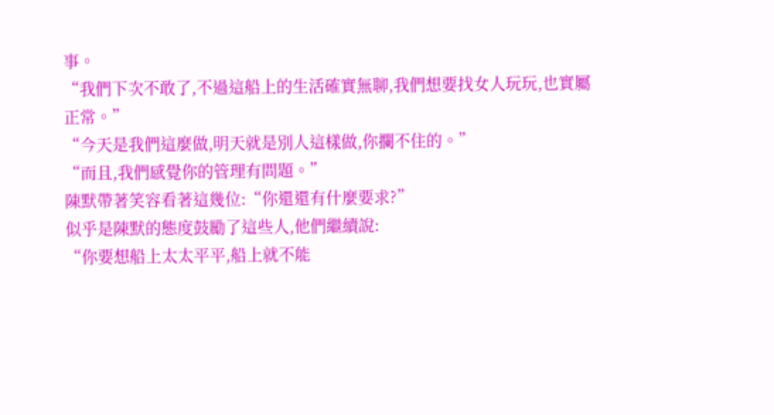事。
“我們下次不敢了,不過這船上的生活確實無聊,我們想要找女人玩玩,也實屬正常。”
“今天是我們這麼做,明天就是別人這樣做,你攔不住的。”
“而且,我們感覺你的管理有問題。”
陳默帶著笑容看著這幾位:“你還還有什麼要求?”
似乎是陳默的態度鼓勵了這些人,他們繼續說:
“你要想船上太太平平,船上就不能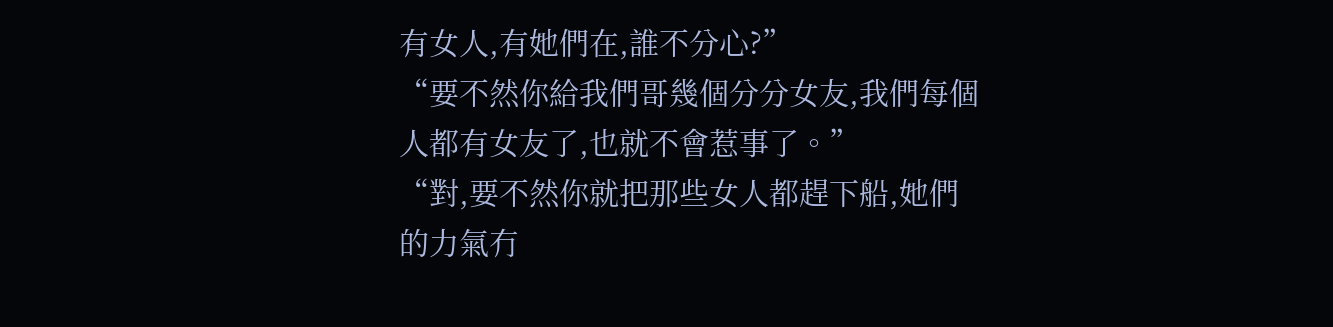有女人,有她們在,誰不分心?”
“要不然你給我們哥幾個分分女友,我們每個人都有女友了,也就不會惹事了。”
“對,要不然你就把那些女人都趕下船,她們的力氣冇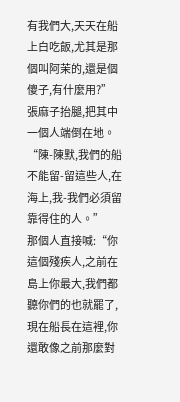有我們大,天天在船上白吃飯,尤其是那個叫阿茉的,還是個傻子,有什麼用?”
張麻子抬腿,把其中一個人端倒在地。
“陳-陳默,我們的船不能留-留這些人,在海上,我-我們必須留靠得住的人。”
那個人直接喊:“你這個殘疾人,之前在島上你最大,我們都聽你們的也就罷了,現在船長在這裡,你還敢像之前那麼對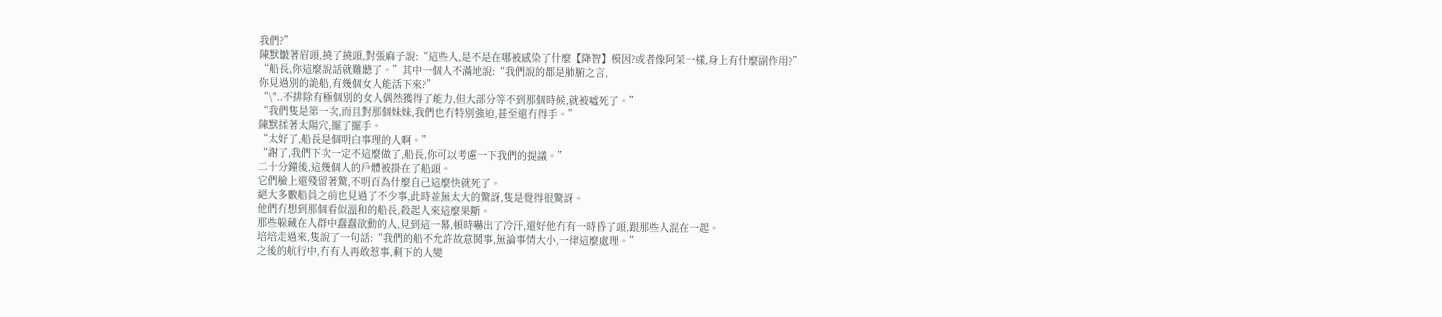我們?”
陳默皺著眉頭,撓了撓頭,對張麻子說:“這些人,是不是在哪被感染了什麼【降智】模因?或者像阿茉一樣,身上有什麼副作用?”
“船長,你這麼說話就難聽了。”其中一個人不滿地說:“我們說的都是肺腑之言,
你見過別的詭船,有幾個女人能活下來?”
“\"..不排除有極個別的女人偶然獲得了能力,但大部分等不到那個時候,就被噓死了。”
“我們隻是第一次,而且對那個妹妹,我們也冇特別強迫,甚至還冇得手。”
陳默揉著太陽穴,擺了擺手。
“太好了,船長是個明白事理的人啊。”
“謝了,我們下次一定不這麼做了,船長,你可以考慮一下我們的提議。”
二十分鐘後,這幾個人的戶體被掛在了船頭。
它們臉上還殘留著驚,不明百為什麼自己這麼快就死了。
絕大多數船員之前也見過了不少事,此時並無太大的驚訝,隻是覺得很驚訝。
他們冇想到那個看似溫和的船長,殺起人來這麼果斷。
那些躲藏在人群中蠢蠢欲動的人,見到這一幕,頓時嚇出了冷汗,還好他冇有一時昏了頭,跟那些人混在一起。
培培走過來,隻說了一句話:“我們的船不允許故意鬨事,無論事情大小,一律這麼處理。”
之後的航行中,冇有人再敢惹事,剩下的人變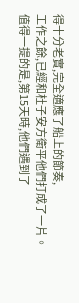得十分老實,完全適應了船上的節奏,
工作之餘,已經和杜子安方衛平他們打成了一片。
值得一提的是,第15天時,他們遇到了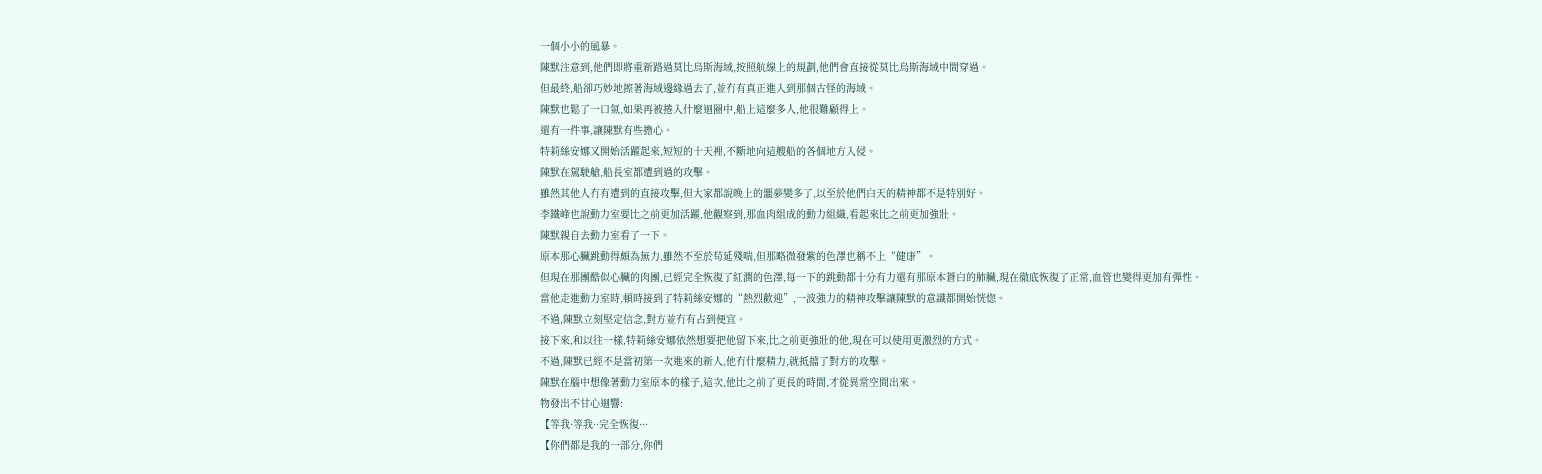一個小小的風暴。
陳默注意到,他們即將重新路過莫比烏斯海域,按照航線上的規劃,他們會直接從莫比烏斯海域中間穿過。
但最終,船卻巧妙地擦著海域邊緣過去了,並冇有真正進入到那個古怪的海域。
陳默也鬆了一口氣,如果再被捲入什麼迴圈中,船上這麼多人,他很難顧得上。
還有一件事,讓陳默有些擔心。
特莉絲安娜又開始活躍起來,短短的十天裡,不斷地向這艘船的各個地方入侵。
陳默在駕駛艙,船長室都遭到過的攻擊。
雖然其他人冇有遭到的直接攻擊,但大家都說晚上的噩夢變多了,以至於他們白天的精神都不是特別好。
李鐵峰也說動力室要比之前更加活躍,他觀察到,那血肉組成的動力組織,看起來比之前更加強壯。
陳默親自去動力室看了一下。
原本那心臟跳動得頗為無力,雖然不至於苟延殘喘,但那略微發紫的色澤也稱不上“健康”。
但現在那團酷似心臟的肉團,已經完全恢復了紅潤的色澤,每一下的跳動都十分有力還有那原本蒼白的肺臟,現在徹底恢復了正常,血管也變得更加有彈性。
當他走進動力室時,頓時接到了特莉絲安娜的“熱烈歡迎”,一波強力的精神攻擊讓陳默的意識都開始恍惚。
不過,陳默立刻堅定信念,對方並冇有占到便宜。
接下來,和以往一樣,特莉絲安娜依然想要把他留下來,比之前更強壯的他,現在可以使用更激烈的方式。
不過,陳默已經不是當初第一次進來的新人,他冇什麼精力,就抵擋了對方的攻擊。
陳默在腦中想像著動力室原本的樣子,這次,他比之前了更長的時間,才從異常空間出來。
物發出不甘心迴響:
【等我·等我··完全恢復···
【你們都是我的一部分,你們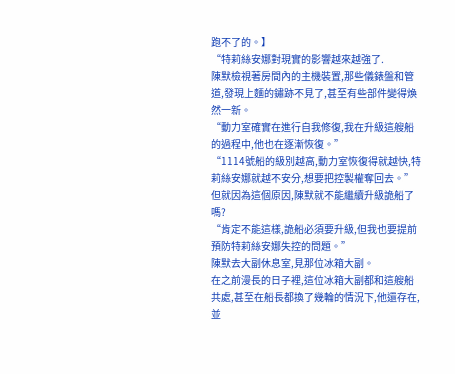跑不了的。】
“特莉絲安娜對現實的影響越來越強了.
陳默檢視著房間內的主機裝置,那些儀錶盤和管道,發現上麵的鏽跡不見了,甚至有些部件變得煥然一新。
“動力室確實在進行自我修復,我在升級這艘船的過程中,他也在逐漸恢復。”
“1114號船的級別越高,動力室恢復得就越快,特莉絲安娜就越不安分,想要把控製權奪回去。”
但就因為這個原因,陳默就不能繼續升級詭船了嗎?
“肯定不能這樣,詭船必須要升級,但我也要提前預防特莉絲安娜失控的問題。”
陳默去大副休息室,見那位冰箱大副。
在之前漫長的日子裡,這位冰箱大副都和這艘船共處,甚至在船長都換了幾輪的情況下,他還存在,並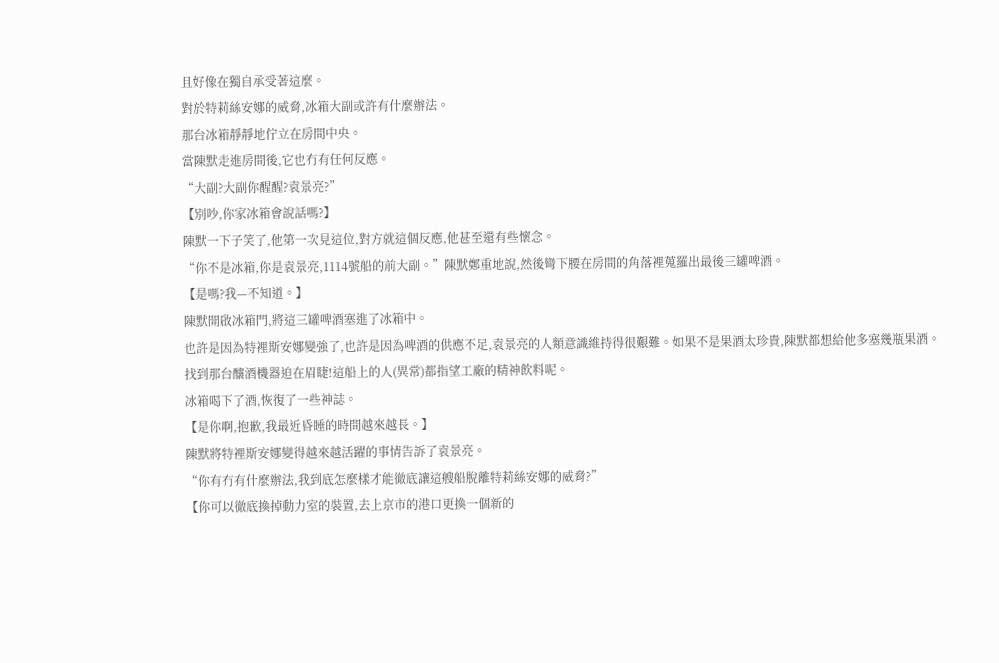且好像在獨自承受著這麼。
對於特莉絲安娜的威脅,冰箱大副或許有什麼辦法。
那台冰箱靜靜地佇立在房間中央。
當陳默走進房間後,它也冇有任何反應。
“大副?大副你醒醒?袁景亮?”
【別吵,你家冰箱會說話嗎?】
陳默一下子笑了,他第一次見這位,對方就這個反應,他甚至還有些懷念。
“你不是冰箱,你是袁景亮,1114號船的前大副。”陳默鄭重地說,然後彎下腰在房間的角落裡蒐羅出最後三罐啤酒。
【是嗎?我—不知道。】
陳默開啟冰箱門,將這三罐啤酒塞進了冰箱中。
也許是因為特裡斯安娜變強了,也許是因為啤酒的供應不足,袁景亮的人類意識維持得很艱難。如果不是果酒太珍貴,陳默都想給他多塞幾瓶果酒。
找到那台釀酒機器迫在眉睫!這船上的人(異常)都指望工廠的精神飲料呢。
冰箱喝下了酒,恢復了一些神誌。
【是你啊,抱歉,我最近昏睡的時間越來越長。】
陳默將特裡斯安娜變得越來越活躍的事情告訴了袁景亮。
“你有冇有什麼辦法,我到底怎麼樣才能徹底讓這艘船脫離特莉絲安娜的威脅?”
【你可以徹底換掉動力室的裝置,去上京市的港口更換一個新的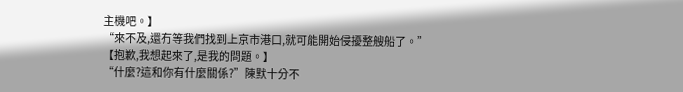主機吧。】
“來不及,還冇等我們找到上京市港口,就可能開始侵擾整艘船了。”
【抱歉,我想起來了,是我的問題。】
“什麼?這和你有什麼關係?”陳默十分不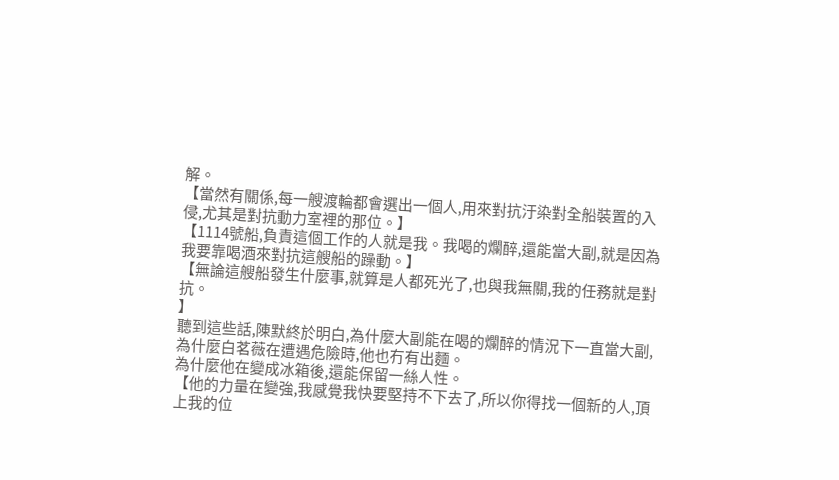解。
【當然有關係,每一艘渡輪都會選出一個人,用來對抗汙染對全船裝置的入侵,尤其是對抗動力室裡的那位。】
【1114號船,負責這個工作的人就是我。我喝的爛醉,還能當大副,就是因為我要靠喝酒來對抗這艘船的躁動。】
【無論這艘船發生什麼事,就算是人都死光了,也與我無關,我的任務就是對抗。
】
聽到這些話,陳默終於明白,為什麼大副能在喝的爛醉的情況下一直當大副,為什麼白茗薇在遭遇危險時,他也冇有出麵。
為什麼他在變成冰箱後,還能保留一絲人性。
【他的力量在變強,我感覺我快要堅持不下去了,所以你得找一個新的人,頂上我的位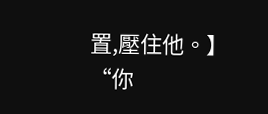置,壓住他。】
“你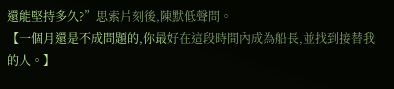還能堅持多久?”思索片刻後,陳默低聲問。
【一個月還是不成問題的,你最好在這段時間內成為船長,並找到接替我的人。】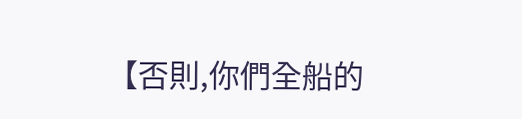【否則,你們全船的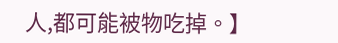人,都可能被物吃掉。】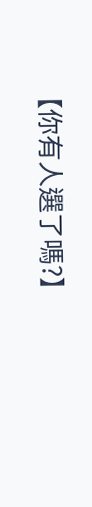【你有人選了嗎?】